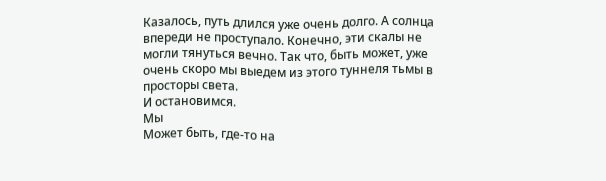Казалось, путь длился уже очень долго. А солнца впереди не проступало. Конечно, эти скалы не могли тянуться вечно. Так что, быть может, уже очень скоро мы выедем из этого туннеля тьмы в просторы света.
И остановимся.
Мы
Может быть, где-то на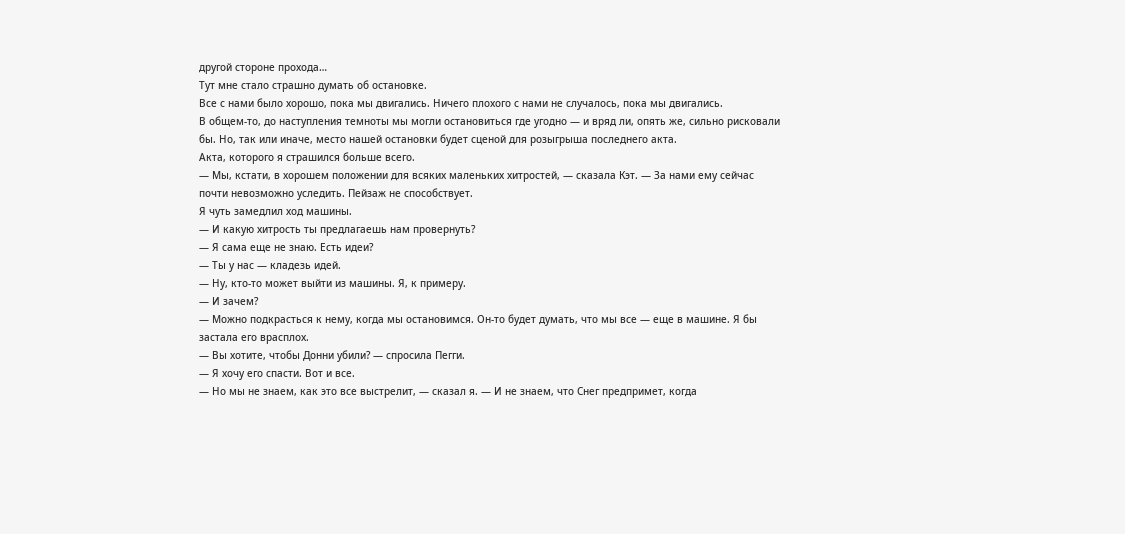другой стороне прохода…
Тут мне стало страшно думать об остановке.
Все с нами было хорошо, пока мы двигались. Ничего плохого с нами не случалось, пока мы двигались.
В общем-то, до наступления темноты мы могли остановиться где угодно — и вряд ли, опять же, сильно рисковали бы. Но, так или иначе, место нашей остановки будет сценой для розыгрыша последнего акта.
Акта, которого я страшился больше всего.
— Мы, кстати, в хорошем положении для всяких маленьких хитростей, — сказала Кэт. — За нами ему сейчас почти невозможно уследить. Пейзаж не способствует.
Я чуть замедлил ход машины.
— И какую хитрость ты предлагаешь нам провернуть?
— Я сама еще не знаю. Есть идеи?
— Ты у нас — кладезь идей.
— Ну, кто-то может выйти из машины. Я, к примеру.
— И зачем?
— Можно подкрасться к нему, когда мы остановимся. Он-то будет думать, что мы все — еще в машине. Я бы застала его врасплох.
— Вы хотите, чтобы Донни убили? — спросила Пегги.
— Я хочу его спасти. Вот и все.
— Но мы не знаем, как это все выстрелит, — сказал я. — И не знаем, что Снег предпримет, когда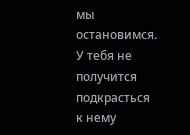мы остановимся. У тебя не получится подкрасться к нему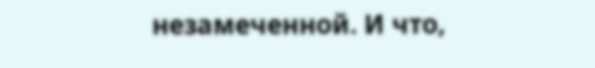незамеченной. И что,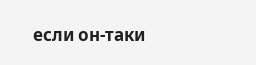если он-таки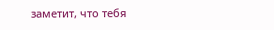заметит, что тебя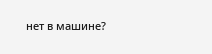нет в машине?